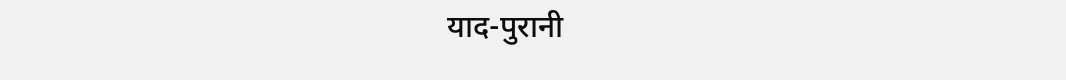याद-पुरानी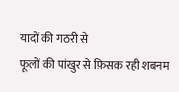यादों की गठरी से
फूलों की पांखुर से फ़िसक रही शबनम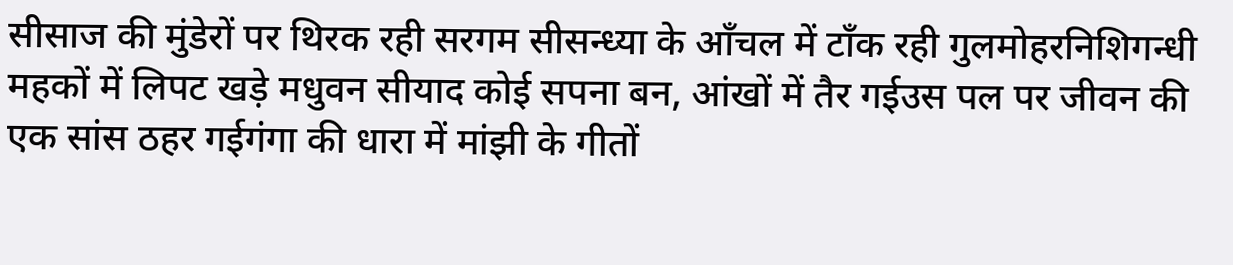सीसाज की मुंडेरों पर थिरक रही सरगम सीसन्ध्या के आँचल में टाँक रही गुलमोहरनिशिगन्धी महकों में लिपट खड़े मधुवन सीयाद कोई सपना बन, आंखों में तैर गईउस पल पर जीवन की एक सांस ठहर गईगंगा की धारा में मांझी के गीतों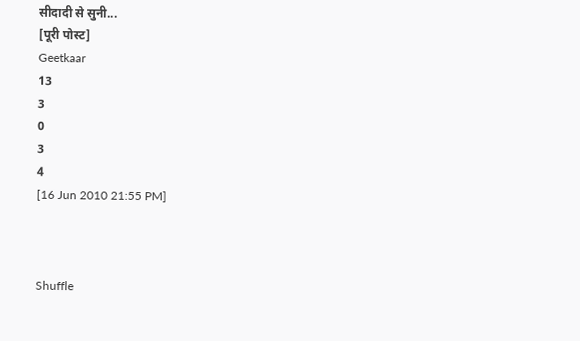सीदादी से सुनी...
[पूरी पोस्ट]
Geetkaar
13
3
0
3
4
[16 Jun 2010 21:55 PM]



Shuffle